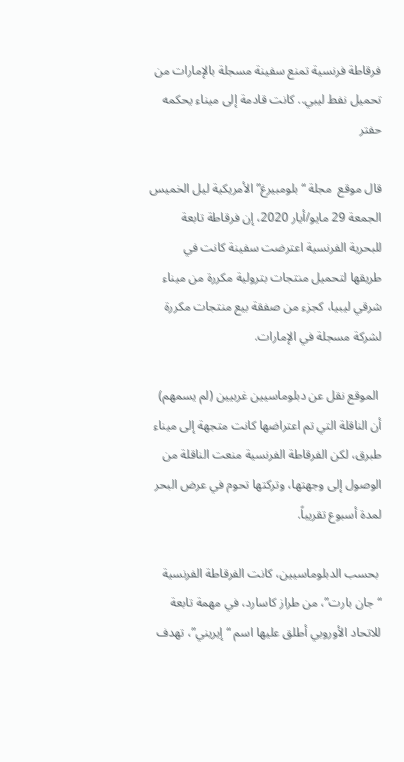فرقاطة فرنسية تمنع سفينة مسجلة بالإمارات من تحميل نفط ليبي.. كانت قادمة إلى ميناء يحكمه حفتر

قال موقع  مجلة “بلومبيرغ” الأمريكية ليل الخميس الجمعة 29 مايو/أيار 2020، إن فرقاطة تابعة للبحرية الفرنسية اعترضت سفينة كانت في طريقها لتحميل منتجات بترولية مكررة من ميناء شرقي ليبيا، كجزء من صفقة بيع منتجات مكررة لشركة مسجلة في الإمارات.

 الموقع نقل عن دبلوماسيين غربيين (لم يسمهم) أن الناقلة التي تم اعتراضها كانت متجهة إلى ميناء طبرق، لكن الفرقاطة الفرنسية منعت الناقلة من الوصول إلى وجهتها، وتركتها تحوم في عرض البحر لمدة أسبوع تقريباً.

 بحسب الدبلوماسيين، كانت الفرقاطة الفرنسية “جان بارت”، من طراز كاسارد، في مهمة تابعة للاتحاد الأوروبي أطلق عليها اسم “إيريني”، تهدف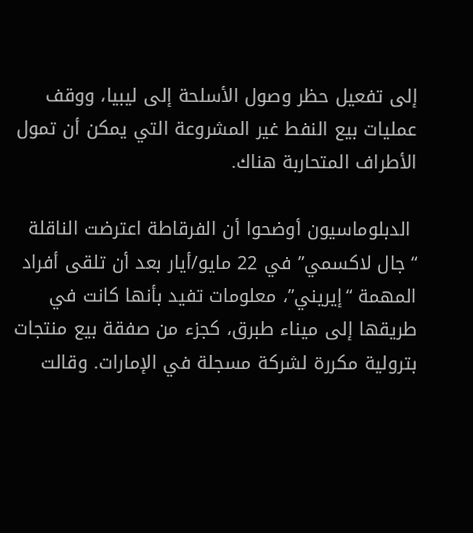إلى تفعيل حظر وصول الأسلحة إلى ليبيا، ووقف عمليات بيع النفط غير المشروعة التي يمكن أن تمول الأطراف المتحاربة هناك.

 الدبلوماسيون أوضحوا أن الفرقاطة اعترضت الناقلة “جال لاكسمي” في 22 مايو/أيار بعد أن تلقى أفراد المهمة “إيريني”، معلومات تفيد بأنها كانت في طريقها إلى ميناء طبرق، كجزء من صفقة بيع منتجات بترولية مكررة لشركة مسجلة في الإمارات. وقالت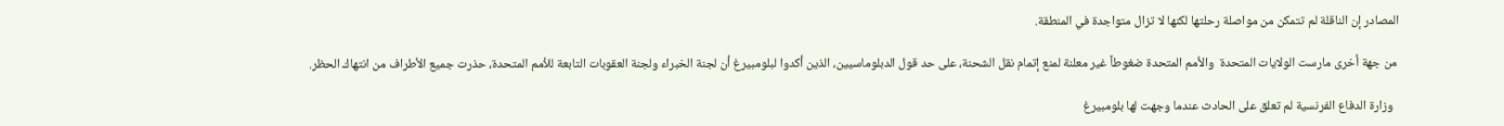المصادر إن الناقلة لم تتمكن من مواصلة رحلتها لكنها لا تزال متواجدة في المنطقة.

 من جهة أخرى مارست الولايات المتحدة  والأمم المتحدة ضغوطاً غير معلنة لمنع إتمام نقل الشحنة، على حد قول الدبلوماسيين، الذين أكدوا لبلومبيرغ أن لجنة الخبراء ولجنة العقوبات التابعة للأمم المتحدة، حذرت جميع الأطراف من انتهاك الحظر.

  وزارة الدفاع الفرنسية لم تعلق على الحادث عندما وجهت لها بلومبيرغ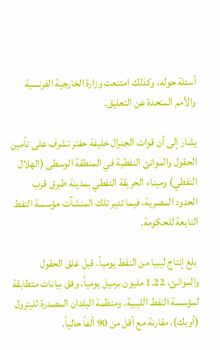أسئلة حوله، وكذلك امتنعت وزارة الخارجية الفرنسية والأمم المتحدة عن التعليق.

يشار إلى أن قوات الجنرال خليفة حفتر تشرف على تأمين الحقول والموانئ النفطية في المنطقة الوسطى (الهلال النفطي) وميناء الحريقة النفطي بمدينة طبرق قرب الحدود المصرية، فيما تدير تلك المنشآت مؤسسة النفط التابعة للحكومة.

 بلغ إنتاج ليبيا من النفط يومياً، قبل غلق الحقول والموانئ، 1.22 مليون برميل يومياً، وفق بيانات متطابقة لمؤسسة النفط الليبية، ومنظمة البلدان المصدرة للبترول (أوبك)، مقارنة مع أقل من 90 ألفاً حالياً.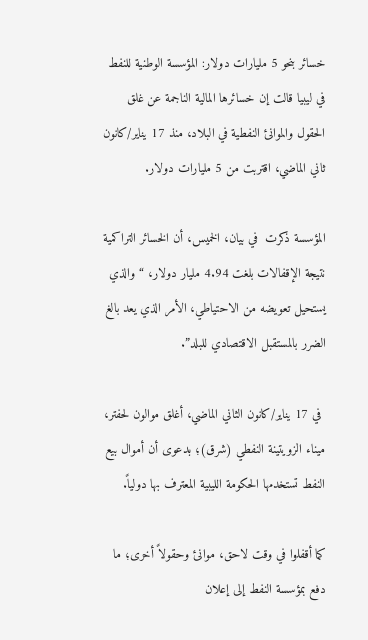خسائر بنحو 5 مليارات دولار: المؤسسة الوطنية للنفط في ليبيا قالت إن خسائرها المالية الناجمة عن غلق الحقول والموانئ النفطية في البلاد، منذ 17 يناير/كانون ثاني الماضي، اقتربت من 5 مليارات دولار.

المؤسسة ذكرت  في بيان، الخميس، أن الخسائر التراكمية نتيجة الإقفالات بلغت 4.94 مليار دولار، “والذي يستحيل تعويضه من الاحتياطي، الأمر الذي يعد بالغ الضرر بالمستقبل الاقتصادي للبلد”.

 في 17 يناير/كانون الثاني الماضي، أغلق موالون لحفتر، ميناء الزويتينة النفطي (شرق)؛ بدعوى أن أموال بيع النفط تستخدمها الحكومة الليبية المعترف بها دولياً.

كما أقفلوا في وقت لاحق، موانئ وحقولاً أخرى؛ ما دفع بمؤسسة النفط إلى إعلان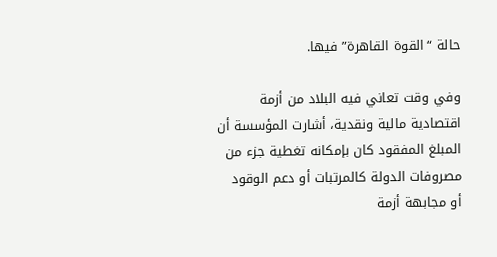حالة “القوة القاهرة” فيها.

وفي وقت تعاني فيه البلاد من أزمة اقتصادية مالية ونقدية، أشارت المؤسسة أن المبلغ المفقود كان بإمكانه تغطية جزء من مصروفات الدولة كالمرتبات أو دعم الوقود أو مجابهة أزمة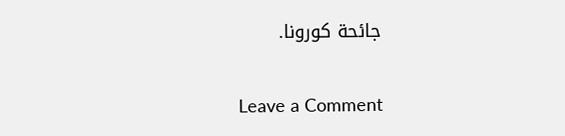جائحة كورونا.

Leave a Comment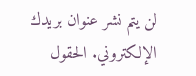لن يتم نشر عنوان بريدك الإلكتروني. الحقول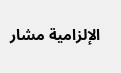الإلزامية مشار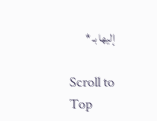إليها بـ *

Scroll to Top